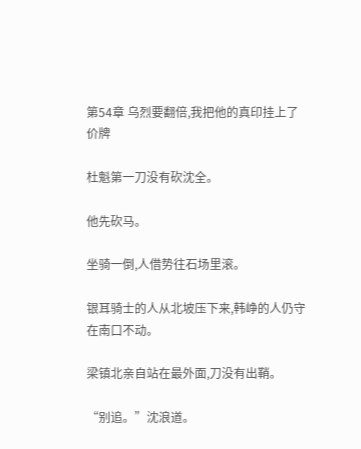第54章 乌烈要翻倍,我把他的真印挂上了价牌

杜魁第一刀没有砍沈全。

他先砍马。

坐骑一倒,人借势往石场里滚。

银耳骑士的人从北坡压下来,韩峥的人仍守在南口不动。

梁镇北亲自站在最外面,刀没有出鞘。

“别追。”沈浪道。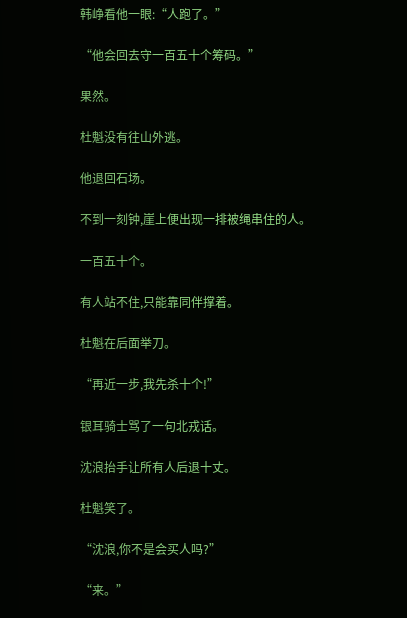韩峥看他一眼:“人跑了。”

“他会回去守一百五十个筹码。”

果然。

杜魁没有往山外逃。

他退回石场。

不到一刻钟,崖上便出现一排被绳串住的人。

一百五十个。

有人站不住,只能靠同伴撑着。

杜魁在后面举刀。

“再近一步,我先杀十个!”

银耳骑士骂了一句北戎话。

沈浪抬手让所有人后退十丈。

杜魁笑了。

“沈浪,你不是会买人吗?”

“来。”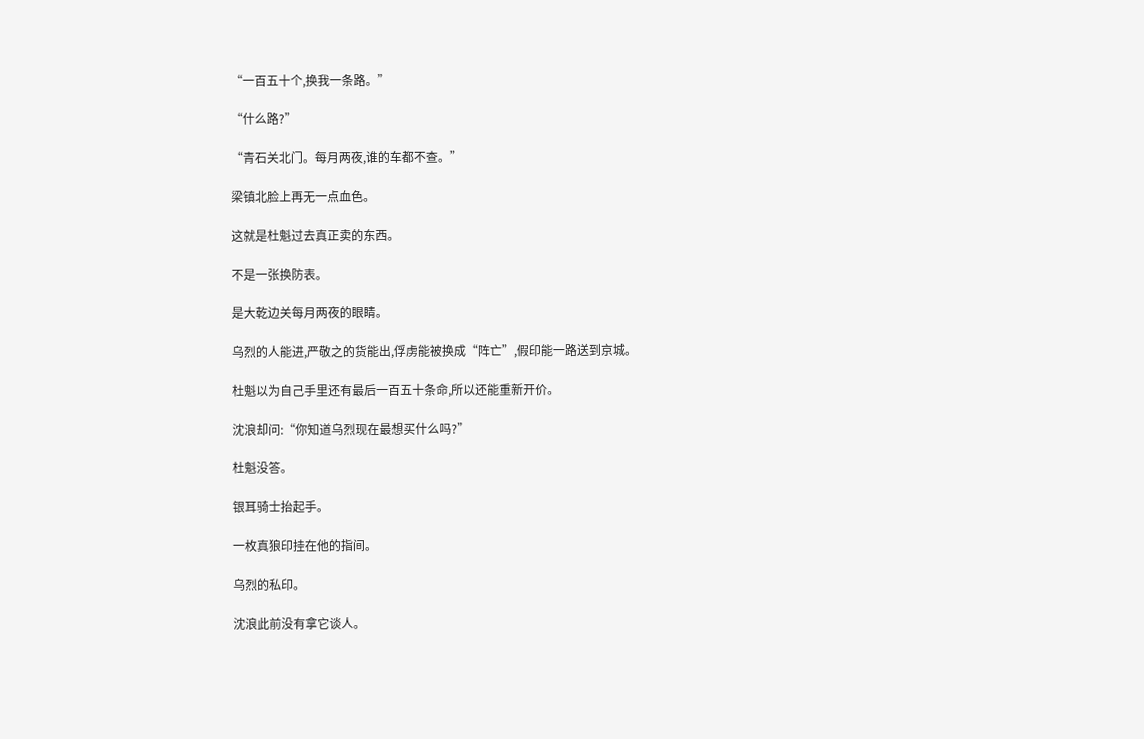“一百五十个,换我一条路。”

“什么路?”

“青石关北门。每月两夜,谁的车都不查。”

梁镇北脸上再无一点血色。

这就是杜魁过去真正卖的东西。

不是一张换防表。

是大乾边关每月两夜的眼睛。

乌烈的人能进,严敬之的货能出,俘虏能被换成“阵亡”,假印能一路送到京城。

杜魁以为自己手里还有最后一百五十条命,所以还能重新开价。

沈浪却问:“你知道乌烈现在最想买什么吗?”

杜魁没答。

银耳骑士抬起手。

一枚真狼印挂在他的指间。

乌烈的私印。

沈浪此前没有拿它谈人。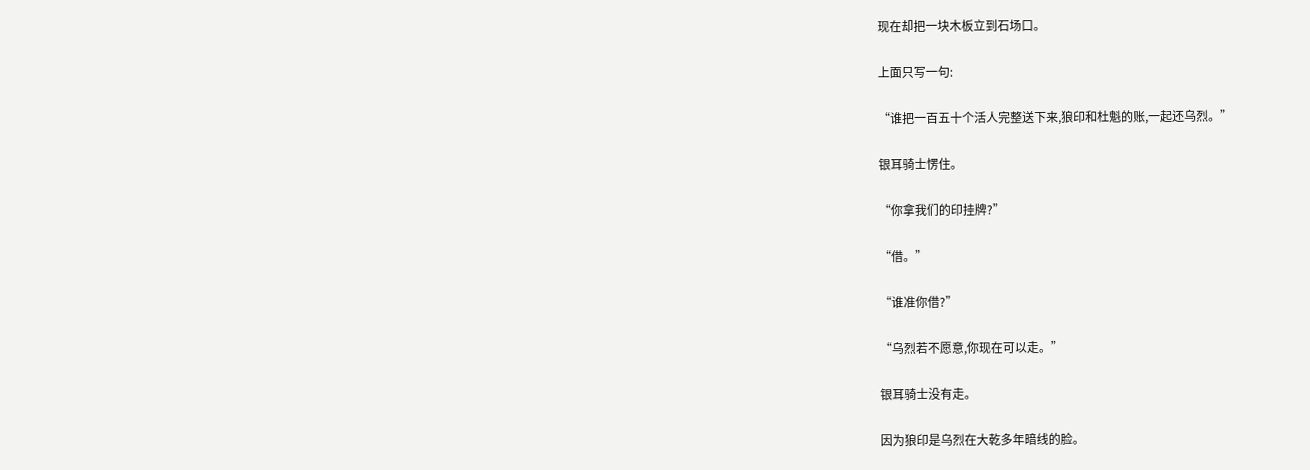现在却把一块木板立到石场口。

上面只写一句:

“谁把一百五十个活人完整送下来,狼印和杜魁的账,一起还乌烈。”

银耳骑士愣住。

“你拿我们的印挂牌?”

“借。”

“谁准你借?”

“乌烈若不愿意,你现在可以走。”

银耳骑士没有走。

因为狼印是乌烈在大乾多年暗线的脸。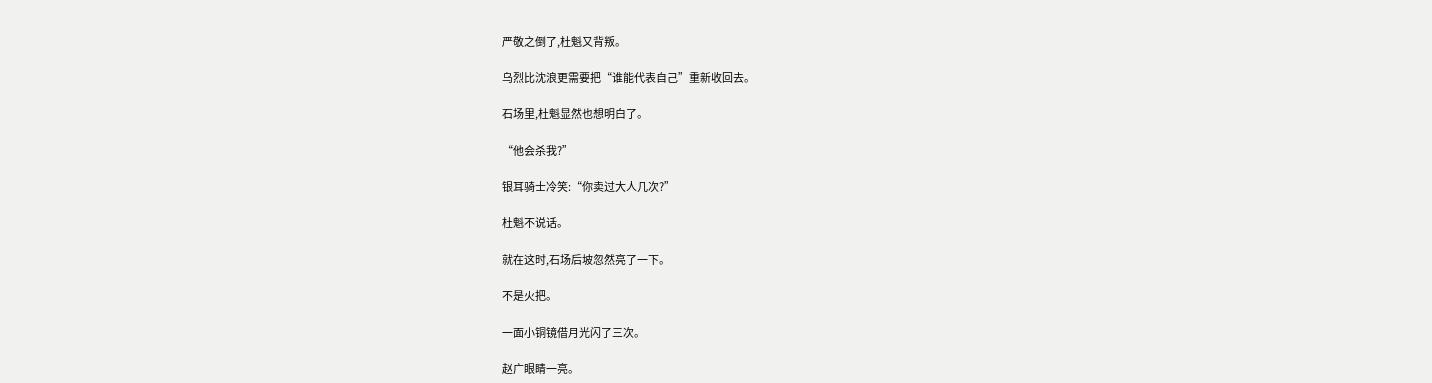严敬之倒了,杜魁又背叛。

乌烈比沈浪更需要把“谁能代表自己”重新收回去。

石场里,杜魁显然也想明白了。

“他会杀我?”

银耳骑士冷笑:“你卖过大人几次?”

杜魁不说话。

就在这时,石场后坡忽然亮了一下。

不是火把。

一面小铜镜借月光闪了三次。

赵广眼睛一亮。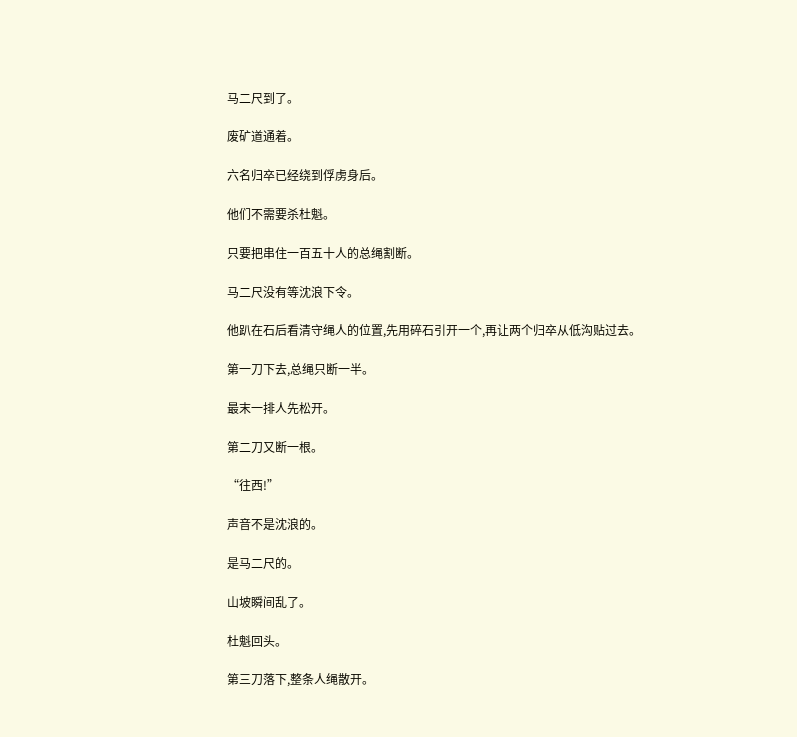马二尺到了。

废矿道通着。

六名归卒已经绕到俘虏身后。

他们不需要杀杜魁。

只要把串住一百五十人的总绳割断。

马二尺没有等沈浪下令。

他趴在石后看清守绳人的位置,先用碎石引开一个,再让两个归卒从低沟贴过去。

第一刀下去,总绳只断一半。

最末一排人先松开。

第二刀又断一根。

“往西!”

声音不是沈浪的。

是马二尺的。

山坡瞬间乱了。

杜魁回头。

第三刀落下,整条人绳散开。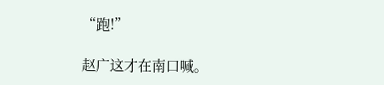“跑!”

赵广这才在南口喊。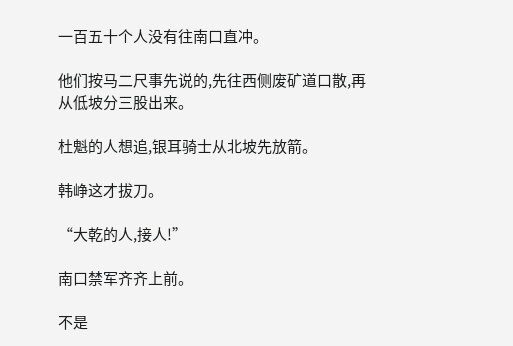一百五十个人没有往南口直冲。

他们按马二尺事先说的,先往西侧废矿道口散,再从低坡分三股出来。

杜魁的人想追,银耳骑士从北坡先放箭。

韩峥这才拔刀。

“大乾的人,接人!”

南口禁军齐齐上前。

不是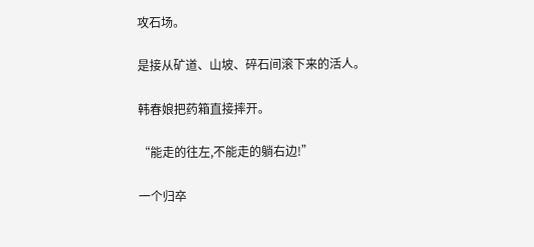攻石场。

是接从矿道、山坡、碎石间滚下来的活人。

韩春娘把药箱直接摔开。

“能走的往左,不能走的躺右边!”

一个归卒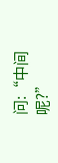问:“中间呢?”